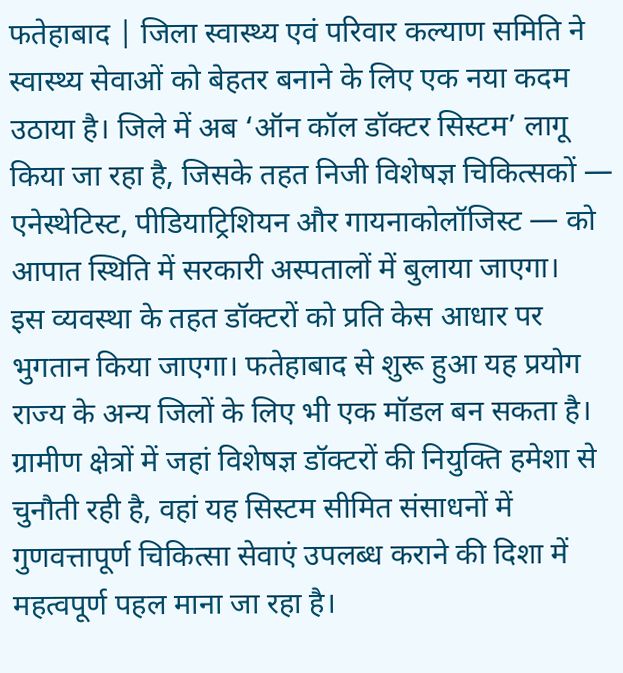फतेहाबाद | जिला स्वास्थ्य एवं परिवार कल्याण समिति ने स्वास्थ्य सेवाओं को बेहतर बनाने के लिए एक नया कदम उठाया है। जिले में अब ‘ऑन कॉल डॉक्टर सिस्टम’ लागू किया जा रहा है, जिसके तहत निजी विशेषज्ञ चिकित्सकों — एनेस्थेटिस्ट, पीडियाट्रिशियन और गायनाकोलॉजिस्ट — को आपात स्थिति में सरकारी अस्पतालों में बुलाया जाएगा।
इस व्यवस्था के तहत डॉक्टरों को प्रति केस आधार पर भुगतान किया जाएगा। फतेहाबाद से शुरू हुआ यह प्रयोग राज्य के अन्य जिलों के लिए भी एक मॉडल बन सकता है। ग्रामीण क्षेत्रों में जहां विशेषज्ञ डॉक्टरों की नियुक्ति हमेशा से चुनौती रही है, वहां यह सिस्टम सीमित संसाधनों में गुणवत्तापूर्ण चिकित्सा सेवाएं उपलब्ध कराने की दिशा में महत्वपूर्ण पहल माना जा रहा है।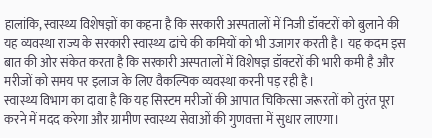हालांकि, स्वास्थ्य विशेषज्ञों का कहना है कि सरकारी अस्पतालों में निजी डॉक्टरों को बुलाने की यह व्यवस्था राज्य के सरकारी स्वास्थ्य ढांचे की कमियों को भी उजागर करती है। यह कदम इस बात की ओर संकेत करता है कि सरकारी अस्पतालों में विशेषज्ञ डॉक्टरों की भारी कमी है और मरीजों को समय पर इलाज के लिए वैकल्पिक व्यवस्था करनी पड़ रही है।
स्वास्थ्य विभाग का दावा है कि यह सिस्टम मरीजों की आपात चिकित्सा जरूरतों को तुरंत पूरा करने में मदद करेगा और ग्रामीण स्वास्थ्य सेवाओं की गुणवत्ता में सुधार लाएगा।